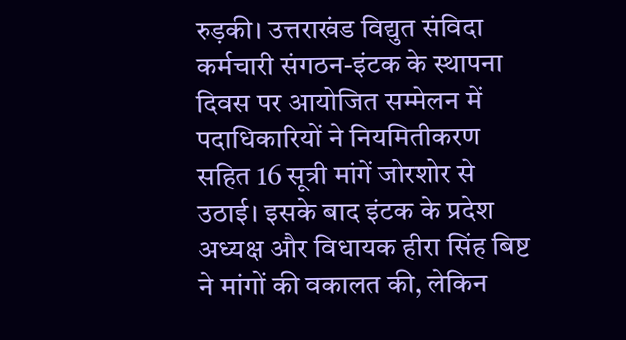रुड़की। उत्तराखंड विद्युत संविदा कर्मचारी संगठन-इंटक के स्थापना दिवस पर आयोजित सम्मेलन में पदाधिकारियों ने नियमितीकरण सहित 16 सूत्री मांगें जोरशोर से उठाई। इसके बाद इंटक के प्रदेश अध्यक्ष और विधायक हीरा सिंह बिष्ट ने मांगों की वकालत की, लेकिन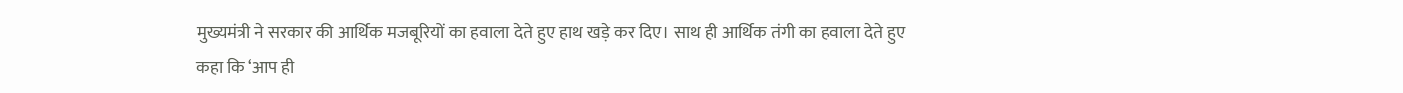मुख्यमंत्री ने सरकार की आर्थिक मजबूरियों का हवाला देते हुए हाथ खड़े कर दिए। साथ ही आर्थिक तंगी का हवाला देते हुए कहा कि ‘आप ही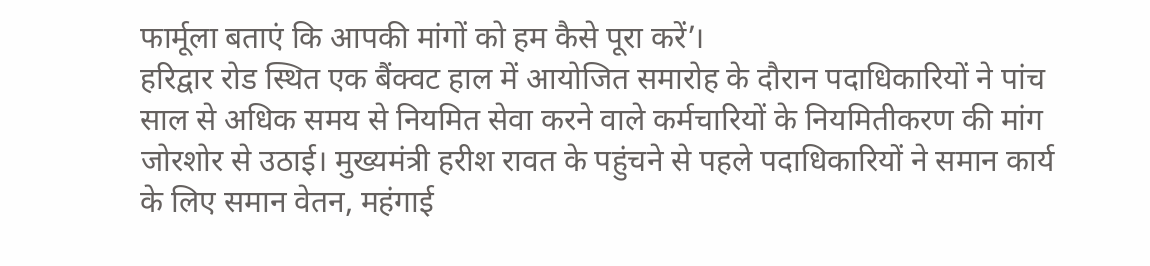फार्मूला बताएं कि आपकी मांगों को हम कैसे पूरा करें’।
हरिद्वार रोड स्थित एक बैंक्वट हाल में आयोजित समारोह के दौरान पदाधिकारियों ने पांच साल से अधिक समय से नियमित सेवा करने वाले कर्मचारियों के नियमितीकरण की मांग जोरशोर से उठाई। मुख्यमंत्री हरीश रावत के पहुंचने से पहले पदाधिकारियों ने समान कार्य के लिए समान वेतन, महंगाई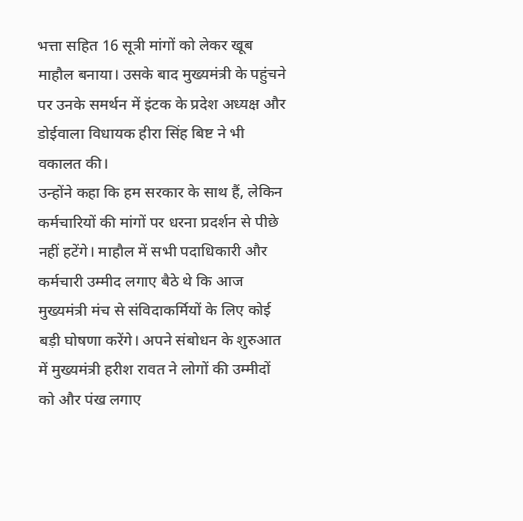भत्ता सहित 16 सूत्री मांगों को लेकर खूब माहौल बनाया। उसके बाद मुख्यमंत्री के पहुंचने पर उनके समर्थन में इंटक के प्रदेश अध्यक्ष और डोईवाला विधायक हीरा सिंह बिष्ट ने भी वकालत की।
उन्होंने कहा कि हम सरकार के साथ हैं, लेकिन कर्मचारियों की मांगों पर धरना प्रदर्शन से पीछे नहीं हटेंगे। माहौल में सभी पदाधिकारी और कर्मचारी उम्मीद लगाए बैठे थे कि आज मुख्यमंत्री मंच से संविदाकर्मियों के लिए कोई बड़ी घोषणा करेंगे। अपने संबोधन के शुरुआत में मुख्यमंत्री हरीश रावत ने लोगों की उम्मीदों को और पंख लगाए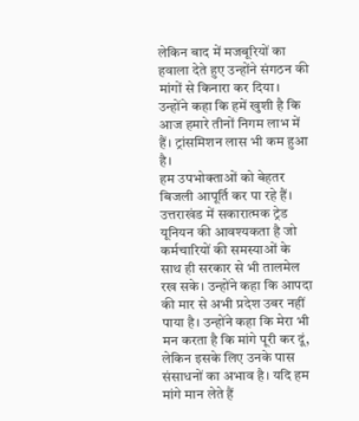लेकिन बाद में मजबूरियों का हवाला देते हुए उन्होंने संगठन की मांगों से किनारा कर दिया। उन्होंने कहा कि हमें खुशी है कि आज हमारे तीनों निगम लाभ में हैं। ट्रांसमिशन लास भी कम हुआ है।
हम उपभोक्ताओं को बेहतर बिजली आपूर्ति कर पा रहे हैं। उत्तराखंड में सकारात्मक ट्रेड यूनियन की आवश्यकता है जो कर्मचारियों की समस्याओं के साथ ही सरकार से भी तालमेल रख सके। उन्होंने कहा कि आपदा की मार से अभी प्रदेश उबर नहीं पाया है। उन्होंने कहा कि मेरा भी मन करता है कि मांगे पूरी कर दूं, लेकिन इसके लिए उनके पास संसाधनों का अभाव है। यदि हम मांगे मान लेते हैं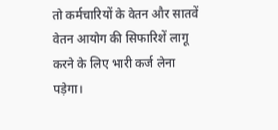तो कर्मचारियों के वेतन और सातवें वेतन आयोग की सिफारिशें लागू करने के लिए भारी कर्ज लेना पड़ेगा।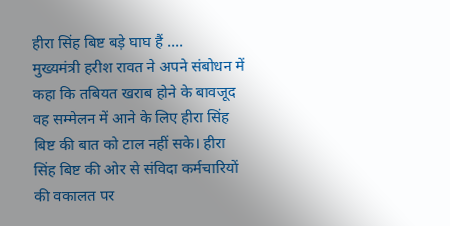हीरा सिंह बिष्ट बड़े घाघ हैं ....
मुख्यमंत्री हरीश रावत ने अपने संबोधन में कहा कि तबियत खराब होने के बावजूद वह सम्मेलन में आने के लिए हीरा सिंह बिष्ट की बात को टाल नहीं सके। हीरा सिंह बिष्ट की ओर से संविदा कर्मचारियों की वकालत पर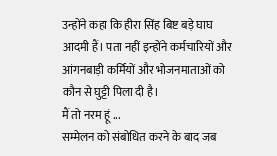उन्होंने कहा कि हीरा सिंह बिष्ट बड़े घाघ आदमी हैं। पता नहीं इन्होंने कर्मचारियों और आंगनबाड़ी कर्मियों और भोजनमाताओं को कौन से घुट्टी पिला दी है।
मैं तो नरम हूं ...
सम्मेलन को संबोधित करने के बाद जब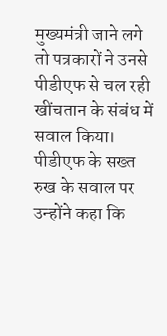मुख्यमंत्री जाने लगे तो पत्रकारों ने उनसे पीडीएफ से चल रही खींचतान के संबंध में सवाल किया। पीडीएफ के सख्त रुख के सवाल पर उन्होंने कहा कि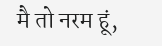मै तो नरम हूं,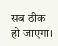सब ठीक हो जाएगा।